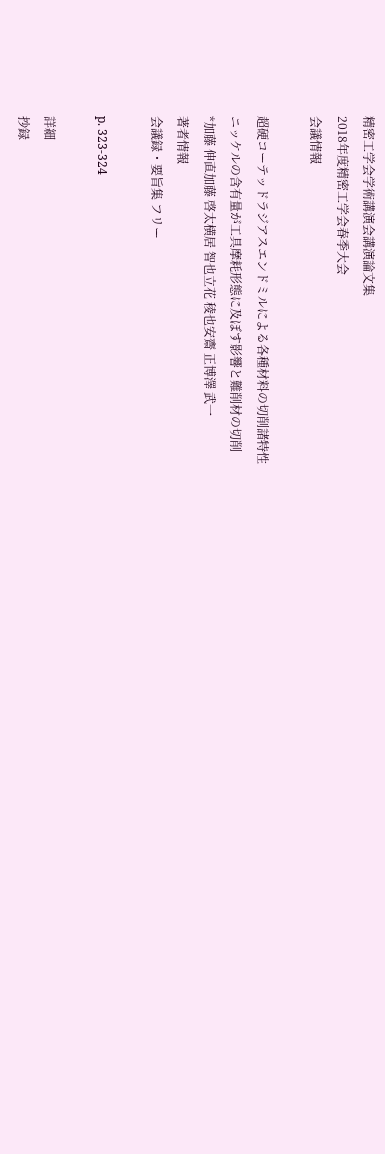精密工学会学術講演会講演論文集
2018年度精密工学会春季大会
会議情報

超硬コーテッドラジアスエンドミルによる各種材料の切削諸特性
ニッケルの含有量が工具摩耗形態に及ぼす影響と難削材の切削
*加藤 伸直加藤 啓太横居 智也立花 稜也安齋 正博澤 武一
著者情報
会議録・要旨集 フリー

p. 323-324

詳細
抄録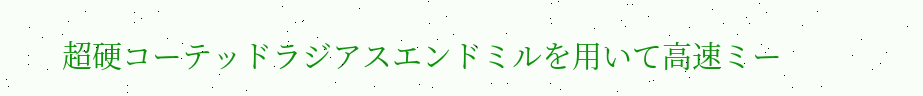超硬コーテッドラジアスエンドミルを用いて高速ミー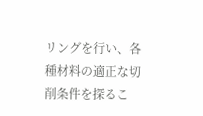リングを行い、各種材料の適正な切削条件を探るこ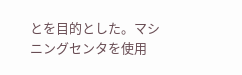とを目的とした。マシニングセンタを使用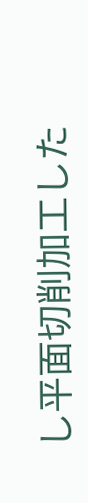し平面切削加工した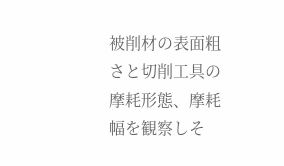被削材の表面粗さと切削工具の摩耗形態、摩耗幅を観察しそ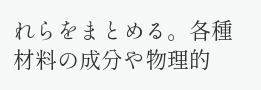れらをまとめる。各種材料の成分や物理的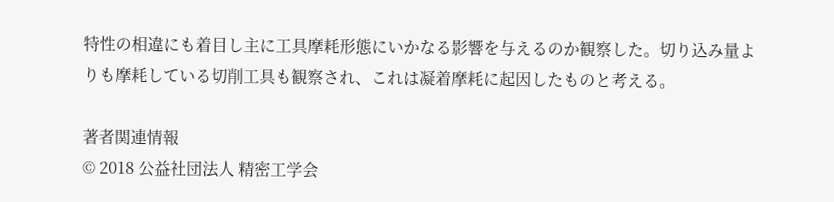特性の相違にも着目し主に工具摩耗形態にいかなる影響を与えるのか観察した。切り込み量よりも摩耗している切削工具も観察され、これは凝着摩耗に起因したものと考える。

著者関連情報
© 2018 公益社団法人 精密工学会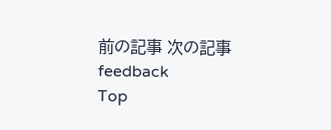前の記事 次の記事
feedback
Top